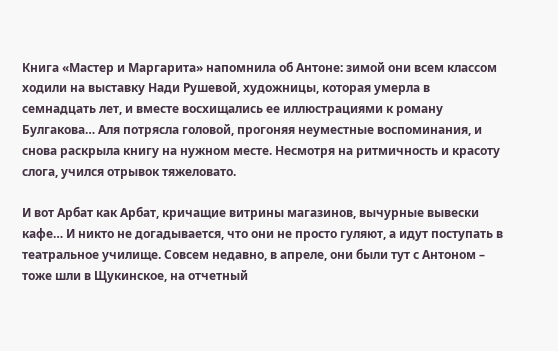Книга «Мастер и Маргарита» напомнила об Антоне: зимой они всем классом ходили на выставку Нади Рушевой, художницы, которая умерла в семнадцать лет, и вместе восхищались ее иллюстрациями к роману Булгакова… Аля потрясла головой, прогоняя неуместные воспоминания, и снова раскрыла книгу на нужном месте. Несмотря на ритмичность и красоту слога, учился отрывок тяжеловато.

И вот Арбат как Арбат, кричащие витрины магазинов, вычурные вывески кафе… И никто не догадывается, что они не просто гуляют, а идут поступать в театральное училище. Совсем недавно, в апреле, они были тут с Антоном – тоже шли в Щукинское, на отчетный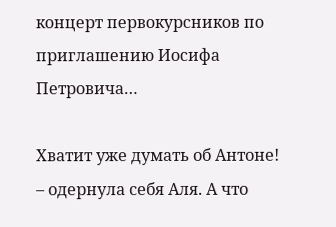концерт первокурсников по приглашению Иосифа Петровича…

Хватит уже думать об Антоне! – одернула себя Аля. А что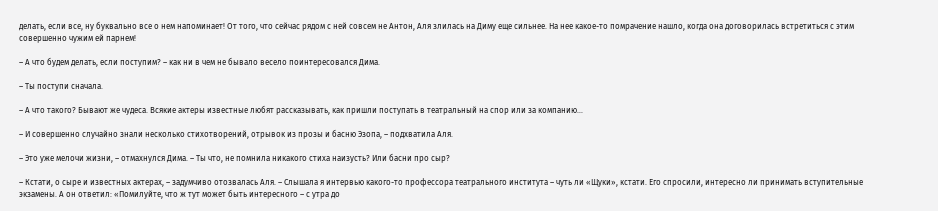делать, если все, ну буквально все о нем напоминает! От того, что сейчас рядом с ней совсем не Антон, Аля злилась на Диму еще сильнее. На нее какое-то помрачение нашло, когда она договорилась встретиться с этим совершенно чужим ей парнем!

– А что будем делать, если поступим? – как ни в чем не бывало весело поинтересовался Дима.

– Ты поступи сначала.

– А что такого? Бывают же чудеса. Всякие актеры известные любят рассказывать, как пришли поступать в театральный на спор или за компанию…

– И совершенно случайно знали несколько стихотворений, отрывок из прозы и басню Эзопа, – подхватила Аля.

– Это уже мелочи жизни, – отмахнулся Дима. – Ты что, не помнила никакого стиха наизусть? Или басни про сыр?

– Кстати, о сыре и известных актерах, – задумчиво отозвалась Аля. – Слышала я интервью какого-то профессора театрального института – чуть ли «Щуки», кстати. Его спросили, интересно ли принимать вступительные экзамены. А он ответил: «Помилуйте, что ж тут может быть интересного – с утра до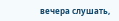вечера слушать,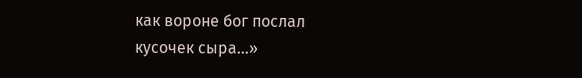как вороне бог послал кусочек сыра…»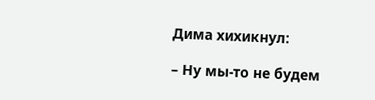Дима хихикнул:

– Ну мы-то не будем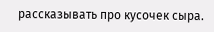рассказывать про кусочек сыра.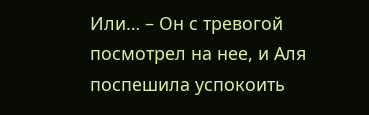Или… – Он с тревогой посмотрел на нее, и Аля поспешила успокоить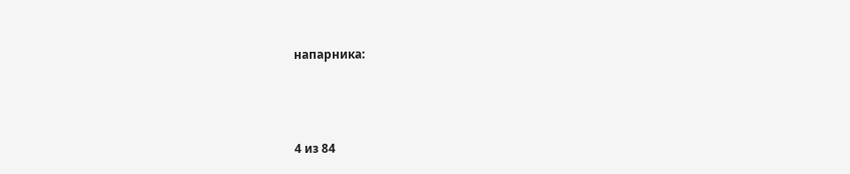напарника:



4 из 84